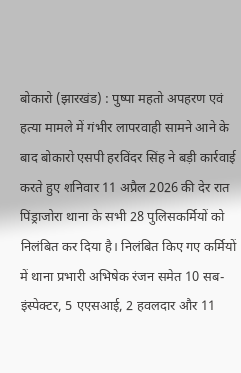बोकारो (झारखंड) : पुष्पा महतो अपहरण एवं हत्या मामले में गंभीर लापरवाही सामने आने के बाद बोकारो एसपी हरविंदर सिंह ने बड़ी कार्रवाई करते हुए शनिवार 11 अप्रैल 2026 की देर रात पिंड्राजोरा थाना के सभी 28 पुलिसकर्मियों को निलंबित कर दिया है। निलंबित किए गए कर्मियों में थाना प्रभारी अभिषेक रंजन समेत 10 सब-इंस्पेक्टर, 5 एएसआई, 2 हवलदार और 11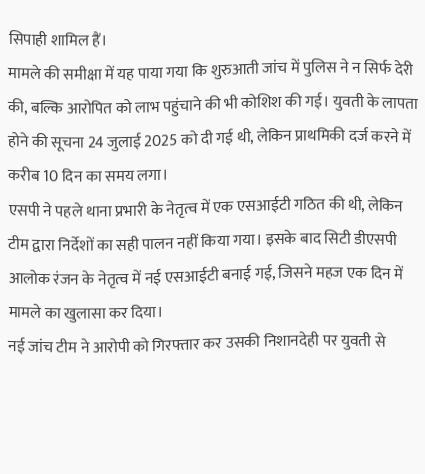सिपाही शामिल हैं।
मामले की समीक्षा में यह पाया गया कि शुरुआती जांच में पुलिस ने न सिर्फ देरी की, बल्कि आरोपित को लाभ पहुंचाने की भी कोशिश की गई। युवती के लापता होने की सूचना 24 जुलाई 2025 को दी गई थी, लेकिन प्राथमिकी दर्ज करने में करीब 10 दिन का समय लगा।
एसपी ने पहले थाना प्रभारी के नेतृत्व में एक एसआईटी गठित की थी, लेकिन टीम द्वारा निर्देशों का सही पालन नहीं किया गया। इसके बाद सिटी डीएसपी आलोक रंजन के नेतृत्व में नई एसआईटी बनाई गई, जिसने महज एक दिन में मामले का खुलासा कर दिया।
नई जांच टीम ने आरोपी को गिरफ्तार कर उसकी निशानदेही पर युवती से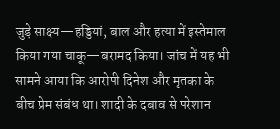जुड़े साक्ष्य—हड्डियां, बाल और हत्या में इस्तेमाल किया गया चाकू—बरामद किया। जांच में यह भी सामने आया कि आरोपी दिनेश और मृतका के बीच प्रेम संबंध था। शादी के दबाव से परेशान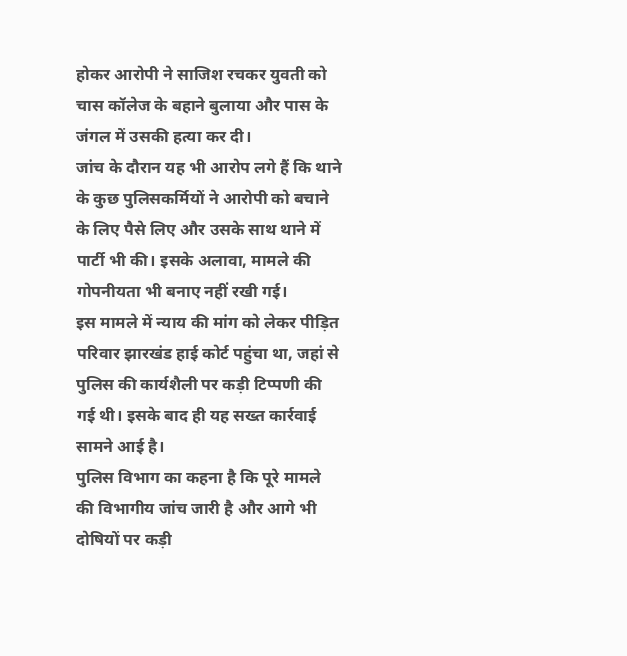होकर आरोपी ने साजिश रचकर युवती को चास कॉलेज के बहाने बुलाया और पास के जंगल में उसकी हत्या कर दी।
जांच के दौरान यह भी आरोप लगे हैं कि थाने के कुछ पुलिसकर्मियों ने आरोपी को बचाने के लिए पैसे लिए और उसके साथ थाने में पार्टी भी की। इसके अलावा, मामले की गोपनीयता भी बनाए नहीं रखी गई।
इस मामले में न्याय की मांग को लेकर पीड़ित परिवार झारखंड हाई कोर्ट पहुंचा था, जहां से पुलिस की कार्यशैली पर कड़ी टिप्पणी की गई थी। इसके बाद ही यह सख्त कार्रवाई सामने आई है।
पुलिस विभाग का कहना है कि पूरे मामले की विभागीय जांच जारी है और आगे भी दोषियों पर कड़ी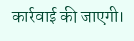कार्रवाई की जाएगी।